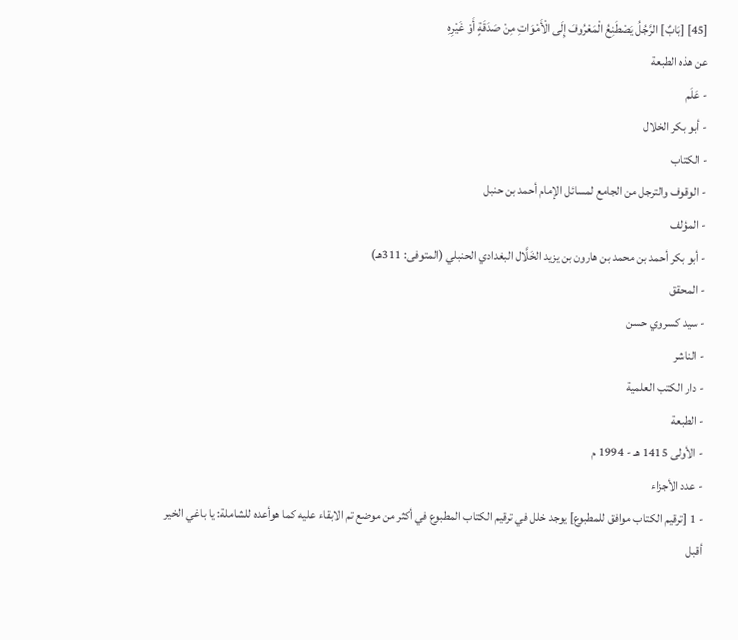[45] [بَابٌ] الرَّجُلُ يَصْطَنِعُ الْمَعْرُوفَ إِلَى الْأَمْوَاتِ مِنْ صَدَقَةٍ أَوْ غَيْرِهِ
عن هذه الطبعة
- عَلَم
- أبو بكر الخلال
- الكتاب
- الوقوف والترجل من الجامع لمسائل الإمام أحمد بن حنبل
- المؤلف
- أبو بكر أحمد بن محمد بن هارون بن يزيد الخَلَّال البغدادي الحنبلي (المتوفى: 311هـ)
- المحقق
- سيد كسروي حسن
- الناشر
- دار الكتب العلمية
- الطبعة
- الأولى 1415 هـ - 1994 م
- عدد الأجزاء
- 1 [ترقيم الكتاب موافق للمطبوع] يوجد خلل في ترقيم الكتاب المطبوع في أكثر من موضع تم الابقاء عليه كما هوأعده للشاملة: يا باغي الخير أقبل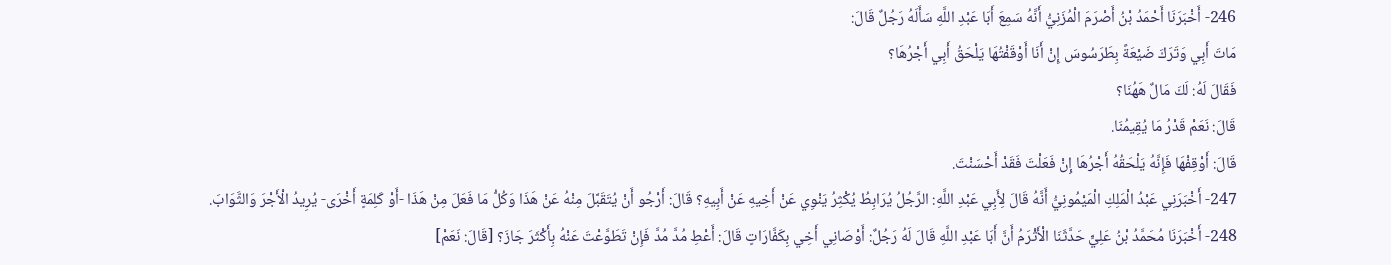246- أَخْبَرَنَا أَحْمَدُ بْنُ أَصْرَمَ الْمُزَنِيُّ أَنَّهُ سَمِعَ أَبَا عَبْدِ اللَّهِ سَأَلَهُ رَجُلٌ قَالَ:
مَاتَ أَبِي وَتَرَكَ ضَيْعَةً بِطَرَسُوسَ إِنْ أَنَا أَوْقَفْتُهَا يَلْحَقُ أَبِي أَجْرُهَا؟
فَقَالَ لَهُ: لَكَ مَالٌ هَهُنَا؟
قَالَ: نَعَمْ قَدْرُ مَا يُقِيمُنَا.
قَالَ: أَوْقِفْهَا فَإِنَّهُ يَلْحَقُهُ أَجْرُهَا إِنْ فَعَلْتَ فَقَدْ أَحْسَنْتَ.
247- أَخْبَرَنِي عَبْدُ الْمَلِكِ الْمَيْمُونِيُّ أَنَّهُ قَالَ لِأَبِي عَبْدِ اللَّهِ: الرَّجُلُ يُرَابِطُ يُكْثِرُ يَنْوِي عَنْ أَخِيهِ عَنْ أَبِيهِ؟ قَالَ: أَرْجُو أَنْ يُتَقَبَّلَ مِنْهُ عَنْ هَذَا وَكُلُّ مَا فَعَلَ مِنْ هَذَا -أَوْ كَلِمَةٍ أَخْرَى- يُرِيدُ الْأَجْرَ وَالثَّوَابَ.
248- أَخْبَرَنَا مُحَمَّدُ بْنُ عَلِيٍّ حَدَّثَنَا الْأَثْرَمُ أَنَّ أَبَا عَبْدِ اللَّهِ قَالَ لَهُ رَجُلٌ: أَوْصَانِي أَخِي بِكَفَّارَاتٍ قَالَ: أَعْطِ مُدَّ مُدَّ فَإِنْ تَطَوَّعْتَ عَنْهُ بِأَكْثَرَ جَازَ؟ [قَالَ: نَعَمْ]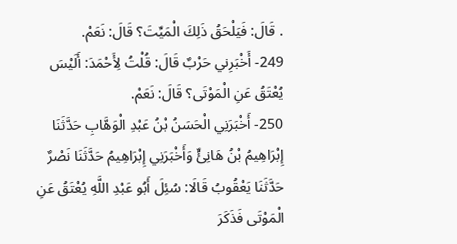. قَالَ: فَيَلْحَقُ ذَلِكَ الْمَيِّتَ؟ قَالَ: نَعَمْ.
249- أَخْبَرِني حَرْبٌ قَالَ: قُلْتُ لِأَحْمَدَ: أَلَيْسَ يُعْتَقُ عَنِ الْمَوْتَى؟ قَالَ: نَعَمْ.
250- أَخْبَرَنِي الْحَسَنُ بْنُ عَبْدِ الْوَهَّابِ حَدَّثَنَا إِبْرَاهِيمُ بْنُ هَانِئٍّ وَأَخْبَرَنِي إِبْرَاهِيمُ حَدَّثَنَا نَصْرٌ حَدَّثَنَا يَعْقُوبُ قَالَا: سُئِلَ أَبُو عَبْدِ اللَّهِ يُعْتَقُ عَنِ الْمَوْتَى فَذَكَرَ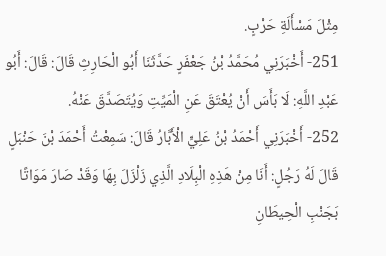مِثْلَ مَسْأَلَةِ حَرْبٍ.
251- أَخْبَرَنِي مُحَمَّدُ بْنُ جَعْفَرٍ حَدَّثَنَا أَبُو الْحَارِثِ قَالَ: قَالَ: أَبُو عَبْدِ اللَّهِ: لَا بَأَسَ أَنْ يُعْتَقَ عَنِ الْمَيِّتِ وَيُتَصَدَّقَ عَنْهُ.
252- أَخْبَرَنِي أَحْمَدُ بْنُ عَلِيٍّ الْأَبَّارُ قَالَ: سَمِعْتُ أَحْمَدَ بْنَ حَنْبَلٍ قَالَ لَهُ رَجُلٍ: أَنَا مِنْ هَذِهِ الْبِلَادِ الَّذِي زَلْزَلَ بِهَا وَقَدْ صَارَ مَوَاتًا بَجَنْبِ الْحِيطَانِ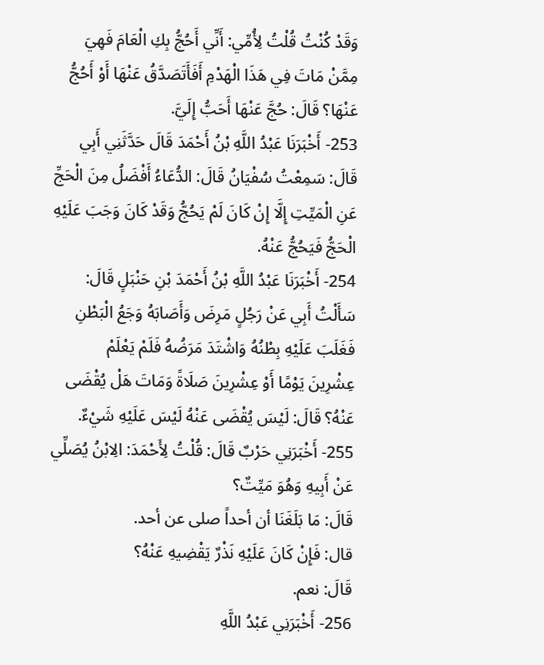وَقَدْ كُنْتُ قُلْتُ لِأُمِّي: أَنِّي أَحُجُّ بِكِ الْعَامَ فَهِيَ مِمَّنْ مَاتَ فِي هَذَا الْهَدْمِ أَفَأَتَصَدَّقُ عَنْهَا أَوْ أَحُجُّ عَنْهَا؟ قَالَ: حُجَّ عَنْهَا أَحَبُّ إِلَيَّ.
253- أَخْبَرَنَا عَبْدُ اللَّهِ بْنُ أَحْمَدَ قَالَ حَدَّثَنِي أَبِي قَالَ: سَمِعْتُ سُفْيَانُ قَالَ: الدُّعَاءُ أَفْضَلُ مِنَ الْحَجِّ عَنِ الْمَيِّتِ إِلَّا إِنْ كَانَ لَمْ يَحُجُّ وَقَدْ كَانَ وَجَبَ عَلَيْهِ الْحَجُّ فَيَحُجُّ عَنْهُ.
254- أَخْبَرَنَا عَبْدُ اللَّهِ بْنُ أَحْمَدَ بْنِ حَنْبَلٍ قَالَ: سَأَلْتُ أَبِي عَنْ رَجُلٍ مَرِضَ وَأَصَابَهُ وَجَعُ الْبَطْنِ فَغَلَبَ عَلَيْهِ بِطْنُهُ وَاشْتَدَ مَرَضُهُ فَلَمْ يَعْلَمْ
عِشْرِينَ يَوْمًا أَوْ عِشْرِينَ صَلَاةً وَمَاتَ هَلْ يُقْضَى عَنْهُ؟ قَالَ: لَيْسَ يُقْضَى عَنْهُ لَيْسَ عَلَيْهِ شَيْءٌ.
255- أَخْبَرَنِي حَرْبٌ قَالَ: قُلْتُ لِأَحْمَدَ: الِابْنُ يُصَلِّي عَنْ أَبِيهِ وَهُوَ مَيِّتٌ؟
قَالَ: مَا بَلَغَنَا أن أحداً صلى عن أحد.
قال: فَإِنْ كَانَ عَلَيْهِ نَذْرٌ يَقْضِيهِ عَنْهُ؟
قَالَ: نعم.
256- أَخْبَرَنِي عَبْدُ اللَّهِ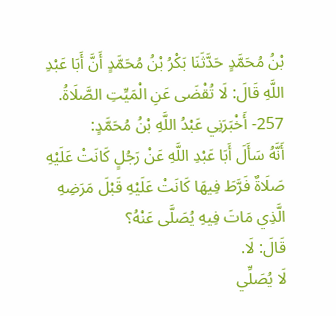بْنُ مُحَمَّدٍ حَدَّثَنَا بَكْرُ بْنُ مُحَمَّدٍ أَنَّ أَبَا عَبْدِ اللَّهِ قَالَ: لَا تُقْضَى عَنِ الْمَيِّتِ الصَّلَاةُ.
257- أَخْبَرَنِي عَبْدُ اللَّهِ بْنُ مُحَمَّدٍ:
أَنَّهُ سَأَلَ أَبَا عَبْدِ اللَّهِ عَنْ رَجُلٍ كَانَتْ عَلَيْهِ صَلَاةٌ فَرَّطَ فِيهَا كَانَتْ عَلَيْهِ قَبْلَ مَرَضِهِ الَّذِي مَاتَ فِيهِ يُصَلَّى عَنْهُ؟
قَالَ: لَا.
لَا يُصَلِّي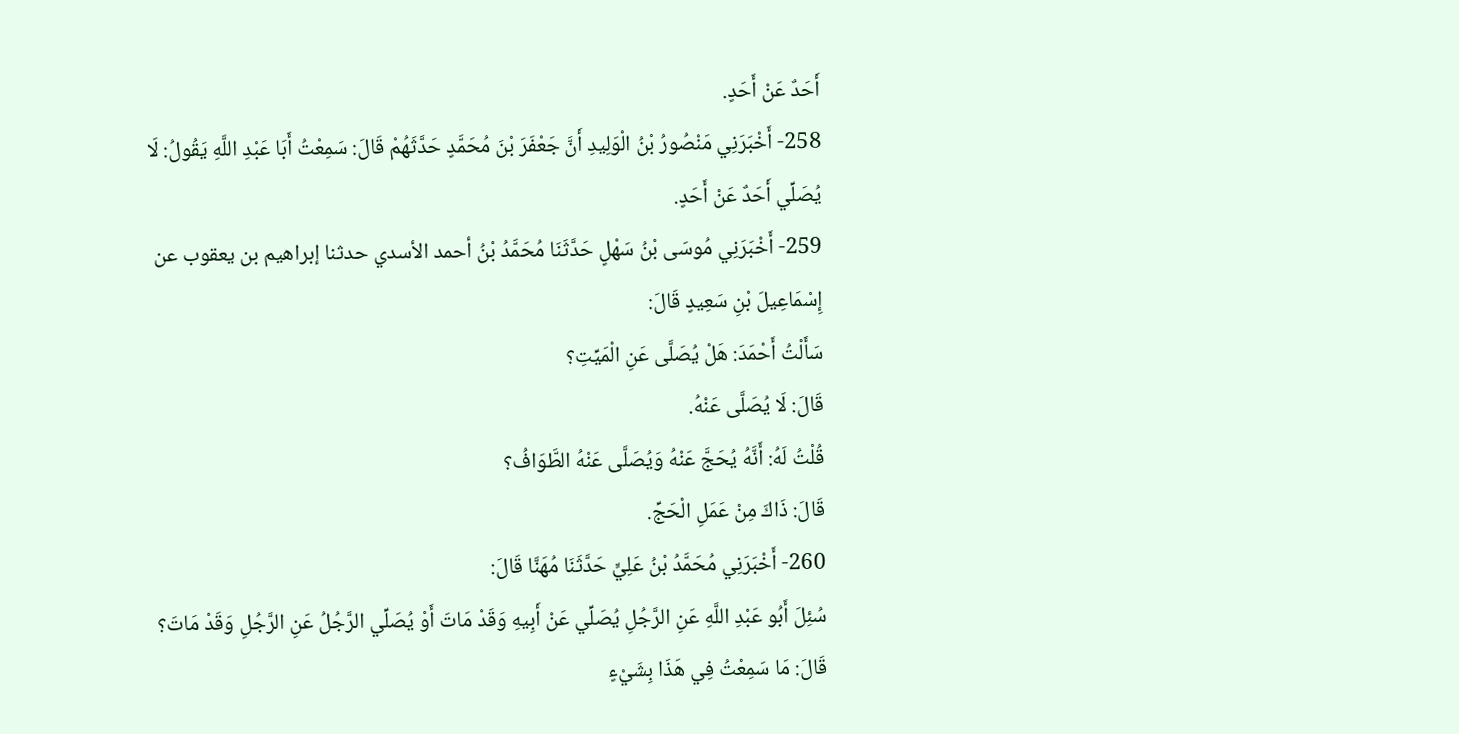أَحَدٌ عَنْ أَحَدٍ.
258- أَخْبَرَنِي مَنْصُورُ بْنُ الْوَلِيدِ أَنَّ جَعْفَرَ بْنَ مُحَمَّدٍ حَدَّثَهُمْ قَالَ: سَمِعْتُ أَبَا عَبْدِ اللَّهِ يَقُولُ: لَا يُصَلِّي أَحَدٌ عَنْ أَحَدٍ.
259- أَخْبَرَنِي مُوسَى بْنُ سَهْلٍ حَدَّثَنَا مُحَمَّدُ بْنُ أحمد الأسدي حدثنا إبراهيم بن يعقوب عن إِسْمَاعِيلَ بْنِ سَعِيدٍ قَالَ:
سَأَلْتُ أَحْمَدَ: هَلْ يُصَلَّى عَنِ الْمَيِّتِ؟
قَالَ: لَا يُصَلَّى عَنْهُ.
قُلْتُ لَهُ: أَنَّهُ يُحَجَّ عَنْهُ وَيُصَلَّى عَنْهُ الطَّوَافُ؟
قَالَ: ذَاكَ مِنْ عَمَلِ الْحَجِّ.
260- أَخْبَرَنِي مُحَمَّدُ بْنُ عَلِيٍّ حَدَّثَنَا مُهَنَّا قَالَ:
سُئِلَ أَبُو عَبْدِ اللَّهِ عَنِ الرَّجُلِ يُصَلِّي عَنْ أَبِيهِ وَقَدْ مَاتَ أَوْ يُصَلِّي الرَّجُلُ عَنِ الرَّجُلِ وَقَدْ مَاتَ؟
قَالَ: مَا سَمِعْتُ فِي هَذَا بِشَيْءٍ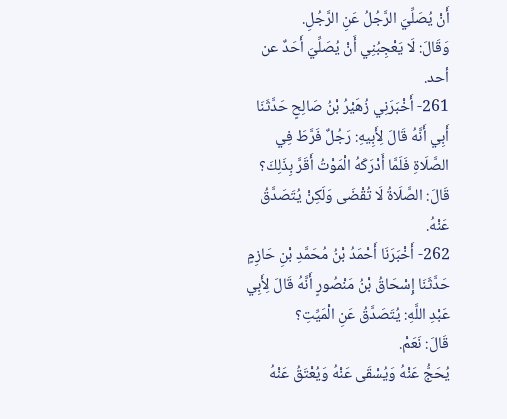أَنْ يُصَلِّيَ الرَّجُلُ عَنِ الرَّجُلِ.
وَقَالَ: لَا يَعْجِبُنِي أَنْ يُصَلِّيَ أَحَدٌ عن أحد.
261- أَخْبَرَنِي زُهَيْرُ بْنُ صَالِحٍ حَدَّثَنَا أَبِي أَنَّهُ قَالَ لِأَبِيهِ: رَجُلٌ فَرَّطَ فِي الصَّلَاةِ فَلَمَّا أَدْرَكَهُ الْمَوْتُ أَقَرَّ بِذَلِكَ؟ قَالَ: الصَّلَاةُ لَا تُقْضَى وَلَكِنْ يُتَصَدَّقُ عَنْهُ.
262- أَخْبَرَنَا أَحْمَدُ بْنُ مُحَمَّدِ بْنِ حَازِمٍ حَدَّثَنَا إِسْحَاقُ بْنُ مَنْصُورٍ أَنَّهُ قَالَ لِأَبِي عَبْدِ اللَّهِ: يُتَصَدَّقُ عَنِ الْمَيِّتِ؟
قَالَ: نَعَمْ.
يُحَجُّ عَنْهُ وَيُسْقَى عَنْهُ وَيُعْتَقُ عَنْهُ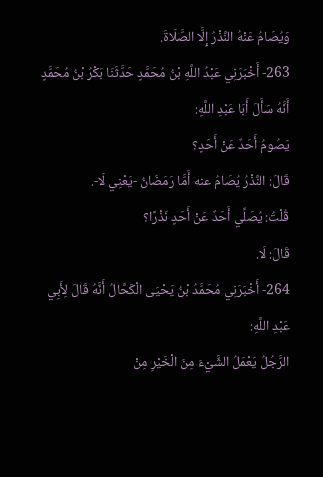وَيُصَامُ عَنْهُ النَّذْرُ إِلَّا الصَّلَاةَ.
263- أَخْبَرَنِي عَبْدُ اللَّهِ بْنُ مُحَمَّدٍ حَدَّثَنَا بَكْرُ بْنُ مُحَمَّدٍ أَنَّهُ سَأَلَ أَبَا عَبْدِ اللَّهِ:
يَصُومُ أَحَدٌ عَنْ أَحَدٍ؟
قَالَ: النَّذْرُ يُصَامُ عنه أَمَّا رَمَضَانُ -يَعْنِي لَا-.
قُلْتُ: يُصَلِّي أَحَدٌ عَنْ أَحَدٍ نَذْرًا؟
قَالَ: لَا.
264- أَخْبَرَنِي مُحَمَّدُ بْنُ يَحْيَى الْكَحَّالُ أَنَّهُ قَالَ لِأَبِي عَبْدِ اللَّهِ:
الرَّجُلُ يَعْمَلُ الشَّيْءَ مِنَ الْخَيْرِ مِنْ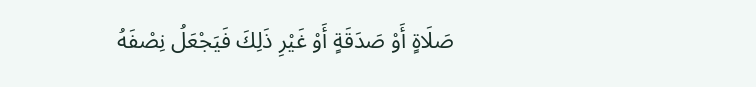صَلَاةٍ أَوْ صَدَقَةٍ أَوْ غَيْرِ ذَلِكَ فَيَجْعَلُ نِصْفَهُ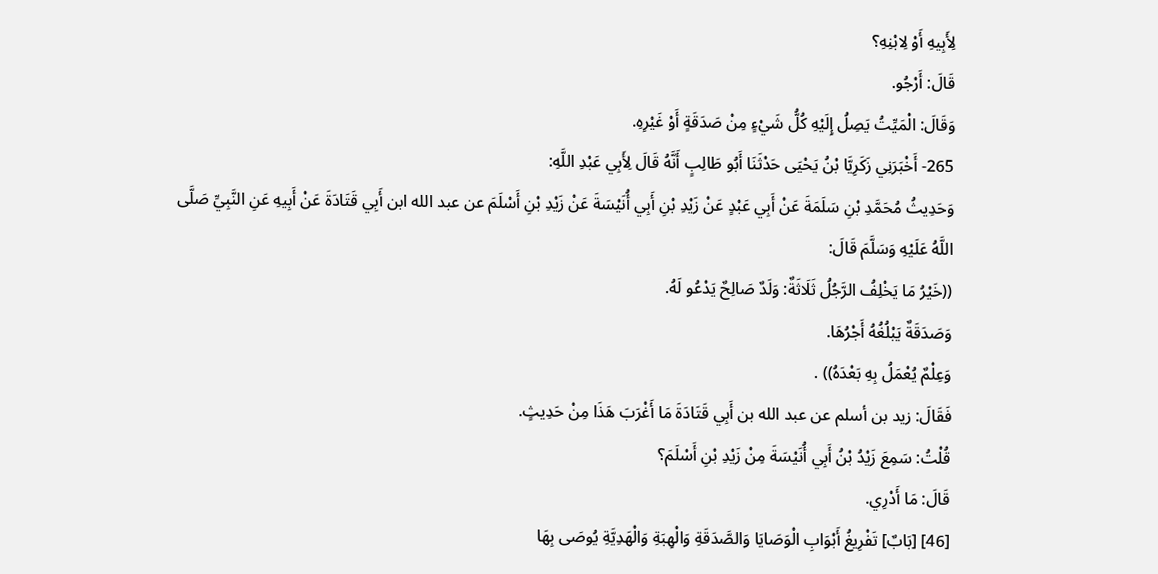لِأَبِيهِ أَوْ لِابْنِهِ؟
قَالَ: أَرْجُو.
وَقَالَ: الْمَيِّتُ يَصِلُ إِلَيْهِ كُلُّ شَيْءٍ مِنْ صَدَقَةٍ أَوْ غَيْرِهِ.
265- أَخْبَرَنِي زَكَرِيَّا بْنُ يَحْيَى حَدْثَنَا أَبُو طَالِبٍ أَنَّهُ قَالَ لِأَبِي عَبْدِ اللَّهِ:
وَحَدِيثُ مُحَمَّدِ بْنِ سَلَمَةَ عَنْ أَبِي عَبْدٍ عَنْ زَيْدِ بْنِ أَبِي أُنَيْسَةَ عَنْ زَيْدِ بْنِ أَسْلَمَ عن عبد الله ابن أَبِي قَتَادَةَ عَنْ أَبِيهِ عَنِ النَّبِيِّ صَلَّى اللَّهُ عَلَيْهِ وَسَلَّمَ قَالَ:
((خَيْرُ مَا يَخْلِفُ الرَّجُلُ ثَلَاثَةٌ: وَلَدٌ صَالِحٌ يَدْعُو لَهُ.
وَصَدَقَةٌ يَبْلُغُهُ أَجْرُهَا.
وَعِلْمٌ يُعْمَلُ بِهِ بَعْدَهُ)) .
فَقَالَ: زيد بن أسلم عن عبد الله بن أَبِي قَتَادَةَ مَا أَغْرَبَ هَذَا مِنْ حَدِيثٍ.
قُلْتُ: سَمِعَ زَيْدُ بْنُ أَبِي أُنَيْسَةَ مِنْ زَيْدِ بْنِ أَسْلَمَ؟
قَالَ: مَا أَدْرِي.
[46] [بَابٌ] تَفْرِيغُ أَبْوَابِ الْوَصَايَا وَالصَّدَقَةِ وَالْهِبَةِ وَالْهَدِيَّةِ يُوصَى بِهَا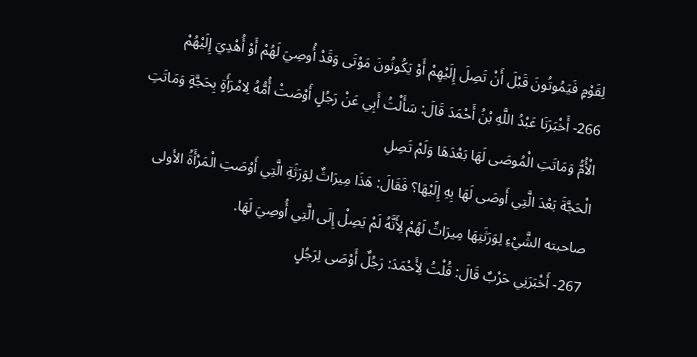لِقَوْمٍ فَيَمُوتُونَ قَبْلَ أَنْ تَصِلَ إِلَيْهِمْ أَوْ يَكُونُونَ مَوْتَى وَقَدْ أُوصِيَ لَهُمْ أَوْ أُهْدِيَ إِلَيْهُمْ
266- أَخْبَرَنَا عَبْدُ اللَّهِ بْنُ أَحْمَدَ قَالَ: سَأَلْتُ أَبِي عَنْ رَجُلٍ أَوْصَتْ أُمُّهُ لِامْرَأَةٍ بِحَجَّةٍ وَمَاتَتِ الْأُمُّ وَمَاتَتِ الْمُوصَى لَهَا بَعْدَهَا وَلَمْ تَصِلِ
الْحَجَّةَ بَعْدَ الَّتِي أَوصَى لَهَا بِهِ إِلَيْهَا؟ فَقَالَ: هَذَا مِيرَاثٌ لِوَرَثَةِ الَّتِي أَوْصَتِ الْمَرْأَةُ الأولى صاحبته الشَّيْءِ لِوَرَثَتِهَا مِيرَاثٌ لَهُمْ لِأَنَّهُ لَمْ يَصِلْ إِلَى الَّتِي أُوصِيَ لَهَا.
267- أَخْبَرَنِي حَرْبٌ قَالَ: قُلْتُ لِأَحْمَدَ: رَجُلٌ أَوْصَى لِرَجُلٍ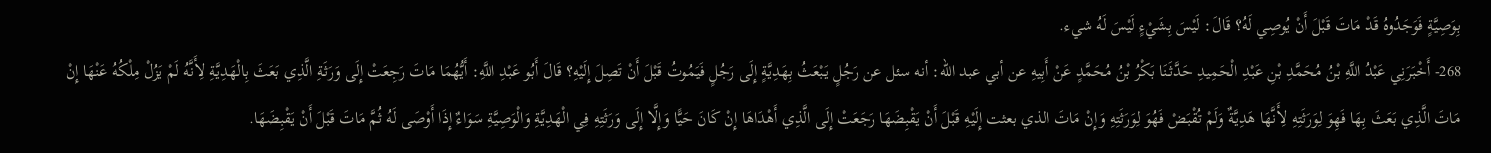بِوَصِيَّةٍ فَوَجَدُوهُ قَدْ مَاتَ قَبْلَ أَنْ يُوصِي لَهُ؟ قَالَ: لَيْسَ بِشَيْءٍ لَيْسَ لَهُ شيء.
268- أَخْبَرَنِي عَبْدُ اللَّهِ بْنُ مُحَمَّدِ بْنِ عَبْدِ الْحَمِيدِ حَدَّثَنَا بَكْرُ بْنُ مُحَمَّدٍ عَنْ أَبِيهِ عن أبي عبد الله: أنه سئل عن رَجُلٍ يَبْعَثُ بِهَدِيَّةٍ إِلَى رَجُلٍ فَيَمُوتُ قَبْلَ أَنْ تَصِلَ إِلَيْهِ؟ قَالَ أَبُو عَبْدِ اللَّهِ: أَيُّهُمَا مَاتَ رَجِعَتْ إِلَى وَرَثَةِ الَّذِي بَعَثَ بِالْهَدِيَّةِ لِأَنَّهُ لَمْ يَزُلْ مِلْكُهُ عَنْهَا إِنْ مَاتَ الَّذِي بَعَثَ بِهَا فَهِوَ لِوَرَثَتِهِ لِأَنَّهَا هَدِيَّةٌ وَلَمْ تُقْبَضْ فَهُوَ لِوَرَثَتِهِ وَإِنْ مَاتَ الذي بعثت إِلَيْهِ قَبْلَ أَنْ يَقْبِضَهَا رَجَعَتْ إِلَى الَّذِي أَهْدَاهَا إِنْ كَانَ حَيًّا وَإِلَّا إِلَى وَرَثَتِهِ فِي الْهَدِيَّةِ وَالْوَصِيَّةِ سَوَاءٌ إِذَا أَوْصَى لَهُ ثُمَّ مَاتَ قَبْلَ أَنْ يَقْبِضَهَا.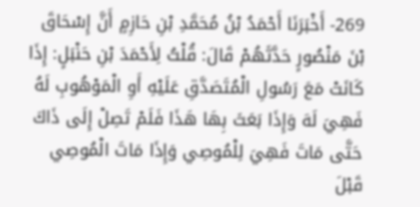269- أَخْبَرَنَا أَحْمَدُ بْنُ مُحَمَّدِ بْنِ حَازِمٍ أَنَّ إِسْحَاقَ بْنَ مَنْصُورٍ حَدَّثَهُمْ قَالَ: قُلْتُ لِأَحْمَدَ بْنِ حَنْبَلٍ: إِذَا كَانَتْ مَعَ رَسُولِ الْمُتَصَدَّقِ عَلَيْهِ أَوِ الْمَوْهُوبِ لَهُ فَهِيَ لَهَ وَإِذَا بَعَثَ بِهَا هَذَا فَلَمْ تَصِلْ إِلَى ذَاكَ حَتَّى مَاتَ فَهِيَ لِلْمُوصِي وَإِذَا مَاتَ الْمُوصِي قَبْلَ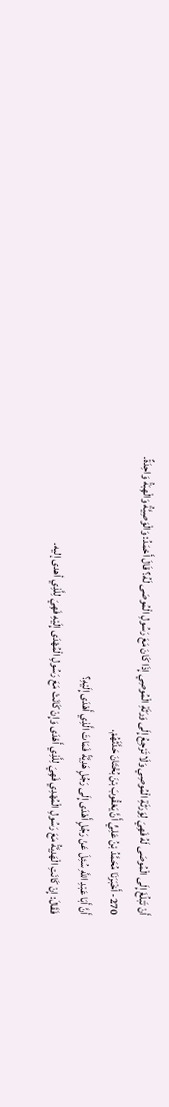أَنْ تَبْلُغَ إِلَى الْمُوصَى لَهُ فَهِيَ لِوَرَثَةِ الْمُوصِي وَلَا تَرْجِعُ إِلَى وَرَثَةِ الْمُوصِي إِذَا كَانَ مَعَ رَسُولِ الْمُوصَى لَهُ؟ قَالَ أَحْمَدُ: وَالْوَصِيَّةُ وَالْهِبَةُ وَاحِدَةٌ.
270- أَخْبَرَنَا مُحَمَّدُ بْنُ عَلِيٍّ أَنَّ يَعْقُوبَ بْنَ بُخْتَانَ حَدَّثَهُمْ.
أَنَّ أَبَا عَبْدِ اللَّهِ سُئِلَ عَنْ رَجُلٍ أَهْدَى إِلَى رَجُلٍ هَدِيَّةً فَمَاتَ الَّذِي أَهْدَى إِلَيْهِ؟
فَقَالَ: إِنْ كَانَتِ الْهَدِيَّةُ مَعَ رَسُولِ الْمُهْدِي فَهِيَ لِلَّذِي أَهْدَى وَإِنْ كَانَتْ مَعَ رَسُولِ الْمُهْدَى إِلَيْهِ فَهِيَ لِلَّذِي أهدى إليه.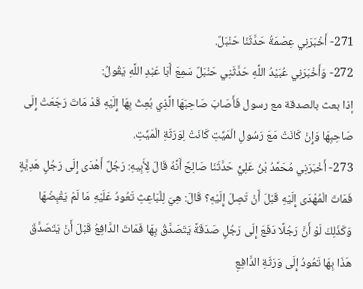271- أَخْبَرَنِي عِصْمَةُ حَدَّثَنَا حَنْبَلٌ.
272- وَأَخْبَرَنِي عُبَيْدُ اللَّهِ حَدَّثَنِي حَنْبَلٌ سَمِعَ أَبَا عَبْدِ اللَّهِ يَقُولُ:
إذا بعث بالصدقة مع رسول فَأَصَابَ صَاحِبَهَا الَّذِي بُعِثَ بِهَا إِلَيْهِ قَدْ مَاتَ رَجَعَتْ إِلَى صَاحِبِهَا وَإِنْ كَانَتْ مَعَ رَسُولِ الْمَيِّتِ كَانَتْ لِوَرَثَةِ الْمَيِّتِ.
273- أَخْبَرَنِي مُحَمَّدُ بْنُ عَلِيٍّ حَدَّثَنَا صَالِحٌ أَنَّهُ قَالَ لِأَبِيهِ: رَجُلٌ أَهْدَى إِلَى رَجُلٍ هَدِيَّةٍ فَمَاتَ الْمُهْدَى إِلَيْهِ قَبْلَ أَنْ تَصِلَ إِلَيْهِ؟ قَالَ: هِيَ لِلْبَاعِثِ تَعُودُ عَلَيْهِ مَا لَمْ يَقْبِضْهَا وَكَذَلِكَ لَوْ أَنَّ رَجُلًا دَفَعَ إِلَى رَجُلٍ صَدَقَةً يَتَصَدَّقُ بِهَا فَمَاتَ الدَّافِعُ قَبْلَ أَنْ يَتَصَدَّقَ هَذَا بِهَا تَعُودُ إِلَى وَرَثَةِ الدَّافِعِ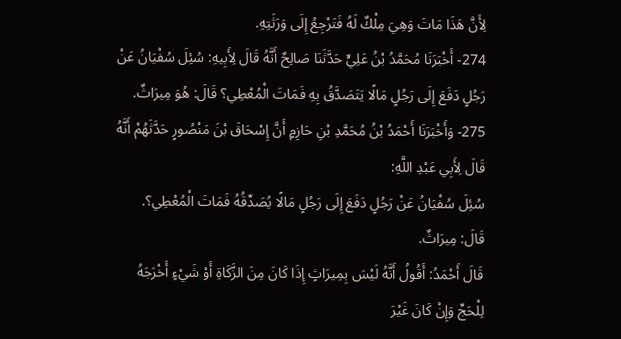لِأَنَّ هَذَا مَاتَ وَهِيَ مِلْكٌ لَهُ فَتَرْجِعُ إِلَى وَرَثَتِهِ.
274- أَخْبَرَنَا مُحَمَّدُ بْنُ عَلِيٍّ حَدَّثَنَا صَالِحٌ أَنَّهُ قَالَ لِأَبِيهِ: سُئِلَ سُفْيَانُ عَنْ رَجُلٍ دَفَعَ إِلَى رَجُلٍ مَالًا يَتَصَدَّقُ بِهِ فَمَاتَ الْمُعْطِي؟ قَالَ: هُوَ مِيرَاثٌ.
275- وَأَخْبَرَنَا أَحْمَدُ بْنُ مُحَمَّدِ بْنِ حَازِمٍ أَنَّ إِسْحَاقَ بْنَ مَنْصُورٍ حَدَّثَهُمْ أَنَّهُ قَالَ لِأَبِي عَبْدِ اللَّهِ:
سُئِلَ سُفْيَانُ عَنْ رَجُلٍ دَفَعَ إِلَى رَجُلٍ مَالًا يُصَدِّقُهُ فَمَاتَ الْمُعْطِي؟.
قَالَ: مِيرَاثٌ.
قَالَ أَحْمَدُ: أَقُولُ أَنَّهُ لَيْسَ بِمِيرَاثٍ إِذَا كَانَ مِنَ الزَّكَاةِ أَوْ شَيْءٍ أَخْرَجَهُ لِلْحَجِّ وَإِنْ كَانَ غَيْرَ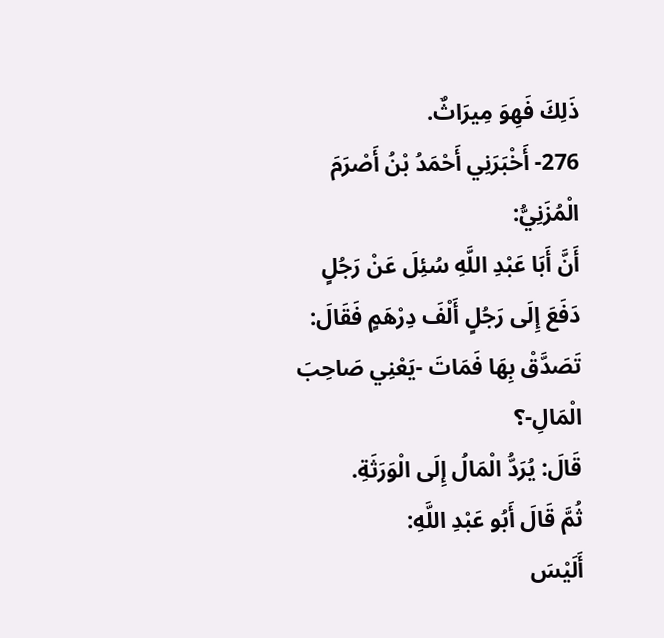ذَلِكَ فَهِوَ مِيرَاثٌ.
276- أَخْبَرَنِي أَحْمَدُ بْنُ أَصْرَمَ الْمُزَنِيُّ:
أَنَّ أَبَا عَبْدِ اللَّهِ سُئِلَ عَنْ رَجُلٍ دَفَعَ إِلَى رَجُلٍ أَلْفَ دِرْهَمٍ فَقَالَ: تَصَدَّقْ بِهَا فَمَاتَ -يَعْنِي صَاحِبَ الْمَالِ-؟
قَالَ: يُرَدُّ الْمَالُ إِلَى الْوَرَثَةِ.
ثُمَّ قَالَ أَبُو عَبْدِ اللَّهِ:
أَلَيْسَ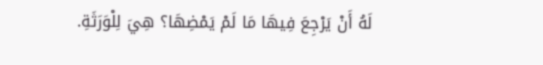لَهُ أَنْ يَرْجِعَ فِيهَا مَا لَمْ يَمْضِهَا؟ هِيَ لِلْوَرَثَةِ.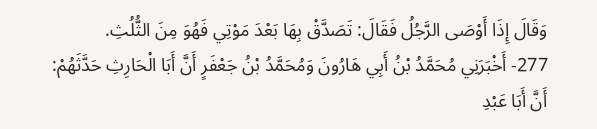وَقَالَ إِذَا أَوْصَى الرَّجُلُ فَقَالَ: تَصَدَّقْ بِهَا بَعْدَ مَوْتِي فَهُوَ مِنَ الثُّلُثِ.
277- أَخْبَرَنِي مُحَمَّدُ بْنُ أَبِي هَارُونَ وَمُحَمَّدُ بْنُ جَعْفَرٍ أَنَّ أَبَا الْحَارِثِ حَدَّثَهُمْ:
أَنَّ أَبَا عَبْدِ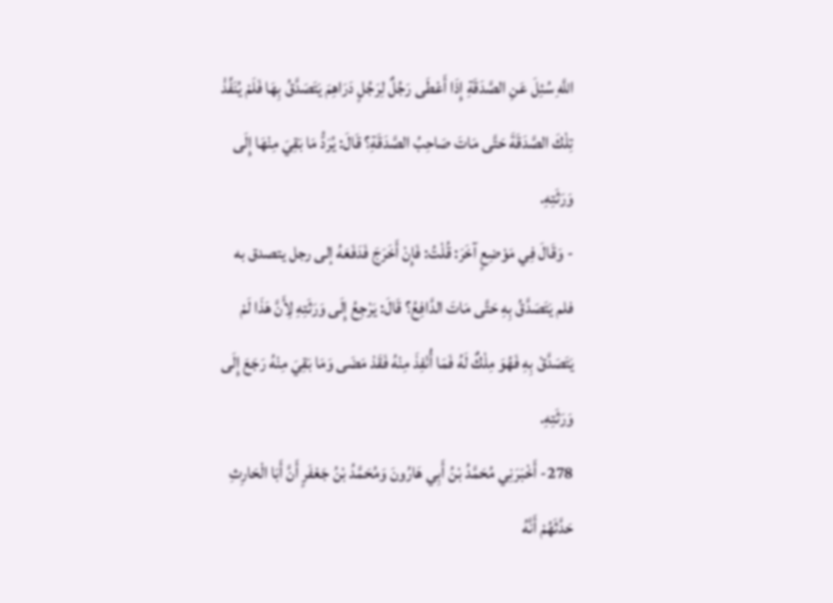اللَّهِ سُئِلَ عَنِ الصَّدَقَةِ إِذَا أَعْطَى رَجُلٌ لِرَجُلٍ دَرَاهِمَ يَتَصَدَّقُ بِهَا فَلَمْ يُنَفِّذْ تِلْكَ الصَّدَقَةَ حَتَّى مَاتَ صَاحِبُ الصَّدَقَةِ؟ قَالَ: يُرَدُّ مَا بَقِيَ مِنْهَا إِلَى وَرَثَتِهِ.
- وَقَالَ فِي مَوْضِعٍ آخَرَ: قُلْتُ: فَإِنْ أَخَرَجَ فَدَفَعَهُ إلى رجل يتصدق به فلم يَتَصَدَّقُ بِهِ حَتَّى مَاتَ الدَّافِعُ؟ قَالَ: يَرْجِعُ إِلَى وَرَثَتِهِ لِأَنَّ هَذَا لَمْ يَتَصَدَّقْ بِهِ فَهُوَ مِلْكٌ لَهُ فَمَا أُنْفِذَ مِنْهُ فَقَدْ مَضَى وَمَا بَقِيَ مِنْهُ رَجَعَ إِلَى وَرَثَتِهِ.
278- أَخْبَرَنِي مُحَمَّدُ بْنُ أَبِي هَارُونَ وَمُحَمَّدُ بْنُ جَعْفَرٍ أَنَّ أَبَا الْحَارِثِ حَدَّثَهُمْ أَنَّهُ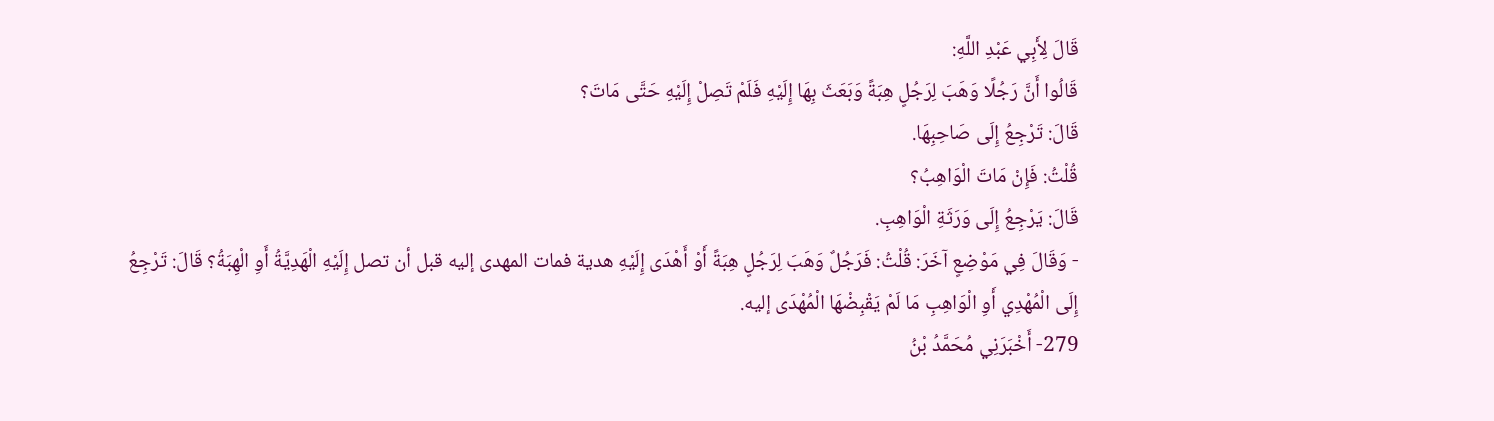قَالَ لِأَبِي عَبْدِ اللَّهِ:
قَالُوا أَنَّ رَجُلًا وَهَبَ لِرَجُلٍ هِبَةً وَبَعَثَ بِهَا إِلَيْهِ فَلَمْ تَصِلْ إِلَيْهِ حَتَّى مَاتَ؟
قَالَ: تَرْجِعُ إِلَى صَاحِبِهَا.
قُلْتُ: فَإِنْ مَاتَ الْوَاهِبُ؟
قَالَ: يَرْجِعُ إِلَى وَرَثَةِ الْوَاهِبِ.
- وَقَالَ فِي مَوْضِعٍ آخَرَ: قُلْتُ: فَرَجُلٌ وَهَبَ لِرَجُلٍ هِبَةً أَوْ أَهْدَى إِلَيْهِ هدية فمات المهدى إليه قبل أن تصل إِلَيْهِ الْهَدِيَّةُ أَوِ الْهِبَةُ؟ قَالَ: تَرْجِعُ إِلَى الْمُهْدِي أَوِ الْوَاهِبِ مَا لَمْ يَقْبِضْهَا الْمُهْدَى إليه.
279- أَخْبَرَنِي مُحَمَّدُ بْنُ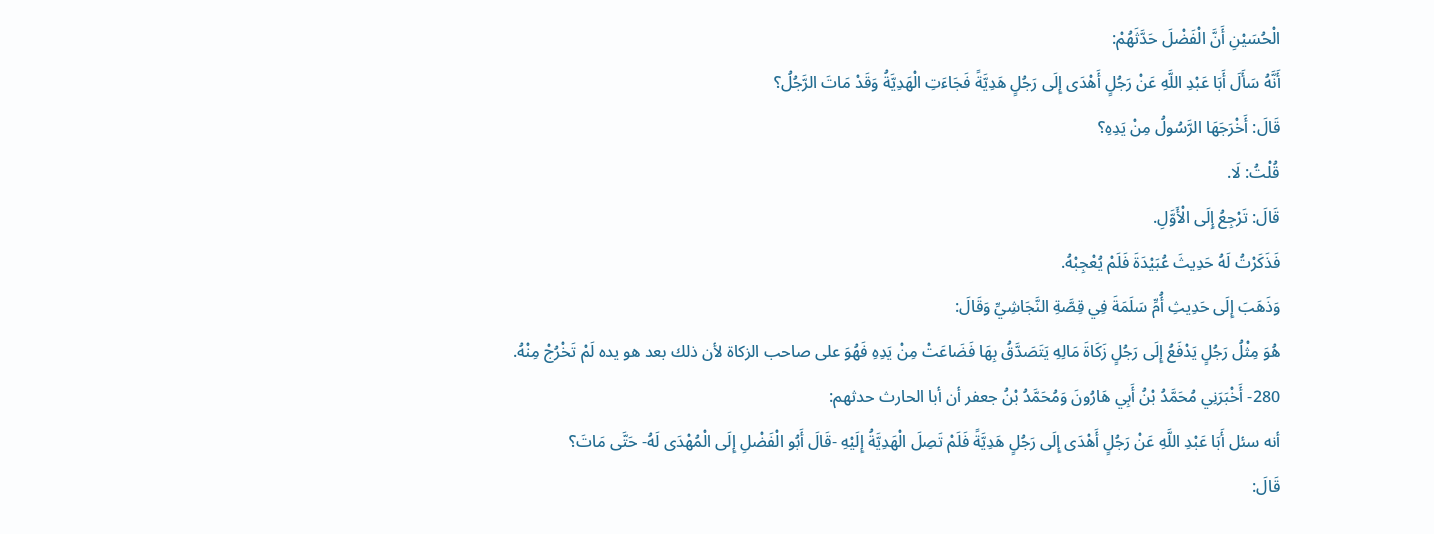الْحُسَيْنِ أَنَّ الْفَضْلَ حَدَّثَهُمْ:
أَنَّهُ سَأَلَ أَبَا عَبْدِ اللَّهِ عَنْ رَجُلٍ أَهْدَى إِلَى رَجُلٍ هَدِيَّةً فَجَاءَتِ الْهَدِيَّةُ وَقَدْ مَاتَ الرَّجُلُ؟
قَالَ: أَخْرَجَهَا الرَّسُولُ مِنْ يَدِهِ؟
قُلْتُ: لَا.
قَالَ: تَرْجِعُ إِلَى الْأَوَّلِ.
فَذَكَرْتُ لَهُ حَدِيثَ عُبَيْدَةَ فَلَمْ يُعْجِبْهُ.
وَذَهَبَ إِلَى حَدِيثِ أُمِّ سَلَمَةَ فِي قِصَّةِ النَّجَاشِيِّ وَقَالَ:
هُوَ مِثْلُ رَجُلٍ يَدْفَعُ إِلَى رَجُلٍ زَكَاةَ مَالِهِ يَتَصَدَّقُ بِهَا فَضَاعَتْ مِنْ يَدِهِ فَهُوَ على صاحب الزكاة لأن ذلك بعد هو يده لَمْ تَخْرُجْ مِنْهُ.
280- أَخْبَرَنِي مُحَمَّدُ بْنُ أَبِي هَارُونَ وَمُحَمَّدُ بْنُ جعفر أن أبا الحارث حدثهم:
أنه سئل أَبَا عَبْدِ اللَّهِ عَنْ رَجُلٍ أَهْدَى إِلَى رَجُلٍ هَدِيَّةً فَلَمْ تَصِلَ الْهَدِيَّةُ إِلَيْهِ -قَالَ أَبُو الْفَضْلِ إِلَى الْمُهْدَى لَهُ- حَتَّى مَاتَ؟
قَالَ: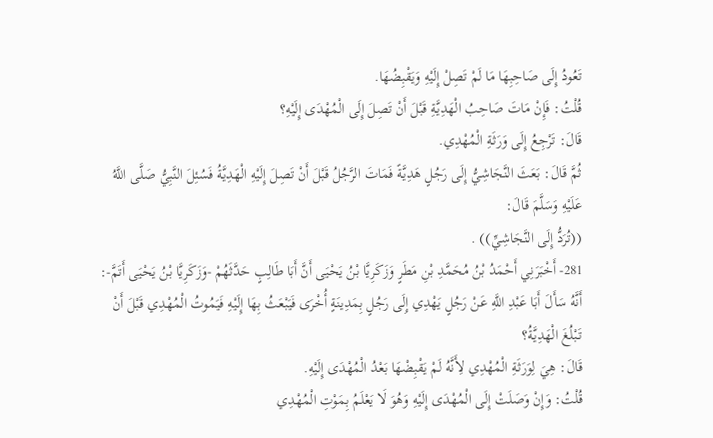تَعُودُ إِلَى صَاحِبِهَا مَا لَمْ تَصِلْ إِلَيْهِ وَيَقْبِضُهَا.
قُلْتُ: فَإِنْ مَاتَ صَاحِبُ الْهَدِيَّةِ قَبْلَ أَنْ تَصِلَ إِلَى الْمُهْدَى إِلَيْهِ؟
قَالَ: تَرْجِعُ إِلَى وَرَثَةِ الْمُهْدِي.
ثُمَّ قَالَ: بَعَثَ النَّجَاشِيُّ إِلَى رَجُلٍ هَدِيَّةً فَمَاتَ الرَّجُلُ قَبْلَ أَنْ تَصِلَ إِلَيْهِ الْهَدِيَّةُ فَسُئِلَ النَّبِيُّ صَلَّى اللَّهُ عَلَيْهِ وَسَلَّمَ قَالَ:
((تُرَدُّ إِلَى النَّجَاشِيِّ)) .
281- أَخْبَرَنِي أَحْمَدُ بْنُ مُحَمَّدِ بْنِ مَطَرٍ وَزَكَرِيَّا بْنُ يَحْيَى أَنَّ أَبَا طَالِبٍ حَدَّثَهُمْ -وَزَكَرِيَّا بْنُ يَحْيَى أَتَمَّ-:
أَنَّهُ سَأَلَ أَبَا عَبْدِ اللَّهِ عَنْ رَجُلٍ يَهْدِي إِلَى رَجُلٍ بِمَدِينَةٍ أُخْرَى فَيَبْعَثُ بِهَا إِلَيْهِ فَيَمُوتُ الْمُهْدِي قَبْلَ أَنْ تَبْلُغَ الْهَدِيَّةُ؟
قَالَ: هِيَ لِوَرَثَةِ الْمُهْدِي لِأَنَّهُ لَمْ يَقْبِضْهَا بَعْدُ الْمُهْدَى إِلَيْهِ.
قُلْتُ: وَإِنْ وَصَلَتْ إِلَى الْمُهْدَى إِلَيْهِ وَهُوَ لَا يَعْلَمُ بِمَوْتِ الْمُهْدِي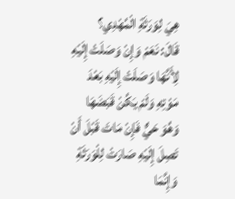هِيَ لِوَرَثَةِ الْمُهْدِي؟
قَالَ: نَعَمْ وَإِنْ وَصَلَتْ إِلَيْهِ لِأَنَّهَا وَصَلَتْ إِلَيْهِ بَعْدَ مَوْتِهِ وَلَمْ يَكُنْ قَبَضَهَا وَهُوَ حَيٌّ فَإِنْ مَاتَ قَبْلَ أَنْ تَصِلَ إِلَيْهِ صَارَتْ لِلْوَرَثَةِ وَإِنَّمَا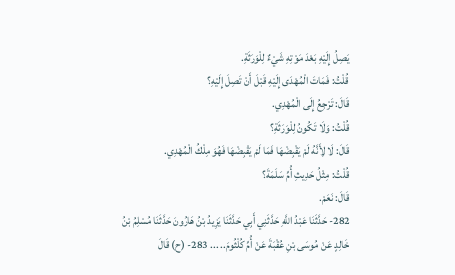يَصِلُ إِلَيْهِ بَعْدَ مَوْتِهِ شَيْءٌ لِلْوَرَثَةِ.
قُلْتُ: فَمَاتَ الْمُهْدَى إِلَيْهِ قَبْلَ أَنْ تَصِلَ إِلَيْهِ؟
قَالَ: تَرْجِعُ إِلَى الْمُهْدِي.
قُلْتُ: وَلَا تَكُونُ لِلْوَرَثَةِ؟
قَالَ: لَا لِأَنَّهُ لَمْ يَقْبِضْهَا فَمَا لَمْ يَقْبِضْهَا فَهُوَ مِلْكُ الْمُهْدِي.
قُلْتُ: مِثْلُ حَدِيثِ أُمِّ سَلَمَةَ؟
قَالَ: نَعَمْ.
282- حَدَّثَنَا عَبْدُ اللَّهِ حَدَّثَنِي أَبِي حَدَّثَنَا يَزِيدُ بْنُ هَارُونَ حَدَّثَنَا مُسْلِمُ بْنُ خَالِدٍ عَنْ مُوسَى بْنِ عُقْبَةَ عَنْ أُمِّ كُلْثُومَ.. ... 283- (ح) قَالَ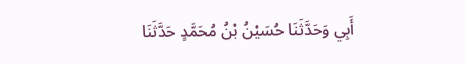أَبِي وَحَدَّثَنَا حُسَيْنُ بْنُ مُحَمَّدٍ حَدَّثَنَا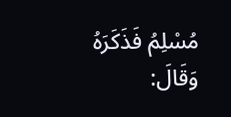مُسْلِمُ فَذَكَرَهُ وَقَالَ: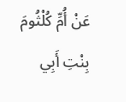عَنْ أُمِّ كُلْثُومَ بِنْتِ أَبِي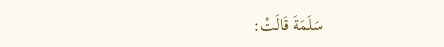سَلَمَةَ قَالَتْ: